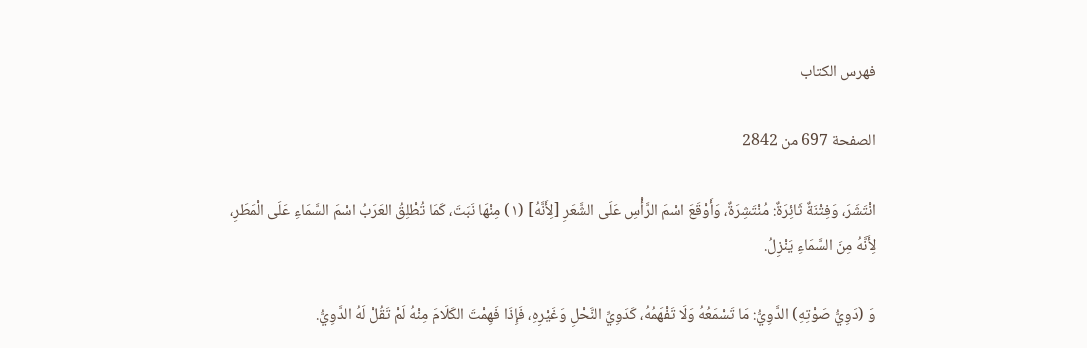فهرس الكتاب

الصفحة 697 من 2842

انْتَشَرَ، وَفِتْنَةٌ ثَائِرَةٌ: مُنْتَشِرَةٌ، وَأَوْقَعَ اسْمَ الرَّأْسِ عَلَى الشَّعَرِ [لِأَنَّهُ] (١) مِنْهَا نَبَتَ، كَمَا تُطْلِقُ العَرَبُ اسْمَ السَّمَاءِ عَلَى الْمَطَرِ، لِأَنَّهُ مِنَ السَّمَاءِ يَنْزِلُ.

وَ (دَوِيُّ صَوْتِهِ) الدَّوِيُّ: مَا تَسْمَعُهُ وَلَا تَفْهَمُهُ، كَدَوِيِّ النَّحْلِ وَغَيْرِهِ، فَإِذَا فَهِمْتَ الكَلَامَ مِنْهُ لَمْ تَقُلْ لَهُ الدَّوِيُّ.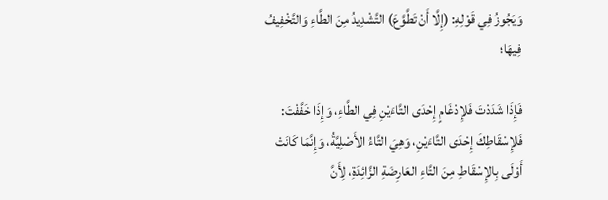وَيَجُوزُ فِي قَوْلِهِ: (إِلَّا أَنْ تَطَّوَّعَ) التَّشْدِيدُ مِنَ الطَّاءِ وَالتَّخْفِيفُ فِيهَا؛

فَإِذَا شَدَدْتَ فَلإِدْغَامٍ إِحْدَى التَّاءَيْنِ فِي الطَّاءِ، وَإِذَا خَفَّفْتَ: فَلإِسْقَاطِكَ إِحْدَى التَّاءَيْنِ، وَهِيَ التَّاءُ الأَصْلِيَّةُ، وَإِنَّمَا كَانَتْ أَوْلَى بِالإِسْقَاطِ مِنَ التَّاءِ العَارِضَةِ الزَّائِدَةِ، لِأَنَّ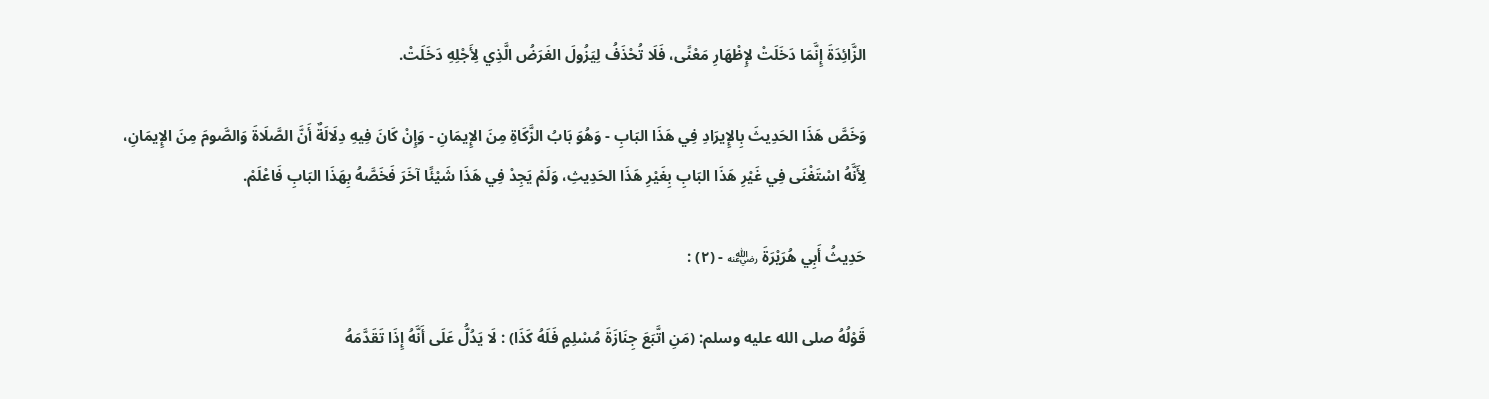الزَّائِدَةَ إِنَّمَا دَخَلَتْ لإِظْهَارِ مَعْنًى، فَلَا تُحْذَفُ لِيَزُولَ الغَرَضُ الَّذِي لِأَجْلِهِ دَخَلَتْ.

وَخَصَّ هَذَا الحَدِيثَ بِالإِيرَادِ فِي هَذَا البَابِ - وَهُوَ بَابُ الزَّكَاةِ مِنَ الإِيمَانِ - وَإِنْ كَانَ فِيهِ دِلَالَةٌ أَنَّ الصَّلَاةَ وَالصَّومَ مِنَ الإِيمَانِ، لِأَنَّهُ اسْتَغْنَى فِي غَيْرِ هَذَا البَابِ بِغَيْرِ هَذَا الحَدِيثِ، وَلَمْ يَجِدْ فِي هَذَا شَيْئًا آخَرَ فَخَصَّهُ بِهَذَا البَابِ فَاعْلَمْ.

حَدِيثُ أَبِي هُرَيْرَةَ ﵁ - (٢) :

قَوْلُهُ صلى الله عليه وسلم: (مَنِ اتَّبَعَ جِنَازَةَ مُسْلِمٍ فَلَهُ كَذَا) : لَا يَدُلُّ عَلَى أَنَّهُ إِذَا تَقَدَّمَهُ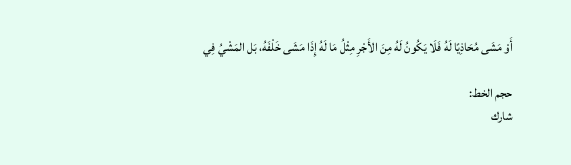أَوْ مَشَى مُحَاذِيًا لَهُ فَلَا يَكُونُ لَهُ مِنَ الأَجْرِ مِثْلُ مَا لَهُ إِذَا مَشَى خَلْفَهُ، بَل المَشْيُ فِي

حجم الخط:
شارك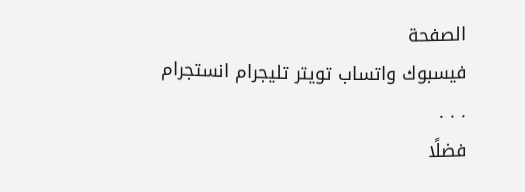الصفحة
فيسبوك واتساب تويتر تليجرام انستجرام
. . .
فضلًا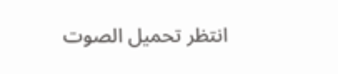انتظر تحميل الصوت